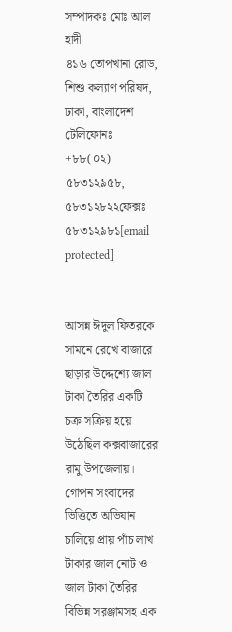সম্পাদকঃ মোঃ আল হাদী
৪১৬ তোপখানা রোড, শিশু কল্যাণ পরিষদ, ঢাকা, বাংলাদেশ
টেলিফোনঃ +৮৮(০২) ৫৮৩১২৯৫৮, ৫৮৩১২৮২২ফেক্সঃ ৫৮৩১২৯৮১[email protected]


আসন্ন ঈদুল ফিতরকে সামনে রেখে বাজারে ছাড়ার উদ্দেশ্যে জাল টাকা তৈরির একটি চক্র সক্রিয় হয়ে উঠেছিল কক্সবাজারের রামু উপজেলায়। গোপন সংবাদের ভিত্তিতে অভিযান চালিয়ে প্রায় পাঁচ লাখ টাকার জাল নোট ও জাল টাকা তৈরির বিভিন্ন সরঞ্জামসহ এক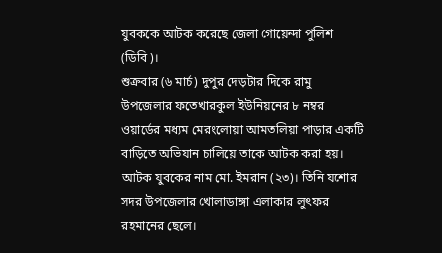যুবককে আটক করেছে জেলা গোয়েন্দা পুলিশ (ডিবি)।
শুক্রবার (৬ মার্চ) দুপুর দেড়টার দিকে রামু উপজেলার ফতেখারকুল ইউনিয়নের ৮ নম্বর ওয়ার্ডের মধ্যম মেরংলোয়া আমতলিয়া পাড়ার একটি বাড়িতে অভিযান চালিয়ে তাকে আটক করা হয়।
আটক যুবকের নাম মো. ইমরান (২৩)। তিনি যশোর সদর উপজেলার খোলাডাঙ্গা এলাকার লুৎফর রহমানের ছেলে।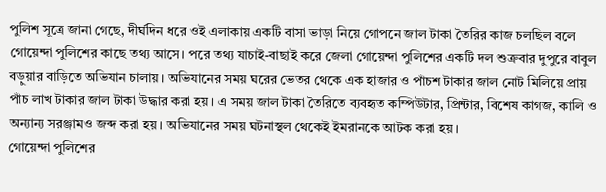পুলিশ সূত্রে জানা গেছে, দীর্ঘদিন ধরে ওই এলাকায় একটি বাসা ভাড়া নিয়ে গোপনে জাল টাকা তৈরির কাজ চলছিল বলে গোয়েন্দা পুলিশের কাছে তথ্য আসে। পরে তথ্য যাচাই-বাছাই করে জেলা গোয়েন্দা পুলিশের একটি দল শুক্রবার দুপুরে বাবুল বড়ুয়ার বাড়িতে অভিযান চালায়। অভিযানের সময় ঘরের ভেতর থেকে এক হাজার ও পাঁচশ টাকার জাল নোট মিলিয়ে প্রায় পাঁচ লাখ টাকার জাল টাকা উদ্ধার করা হয়। এ সময় জাল টাকা তৈরিতে ব্যবহৃত কম্পিউটার, প্রিন্টার, বিশেষ কাগজ, কালি ও অন্যান্য সরঞ্জামও জব্দ করা হয়। অভিযানের সময় ঘটনাস্থল থেকেই ইমরানকে আটক করা হয়।
গোয়েন্দা পুলিশের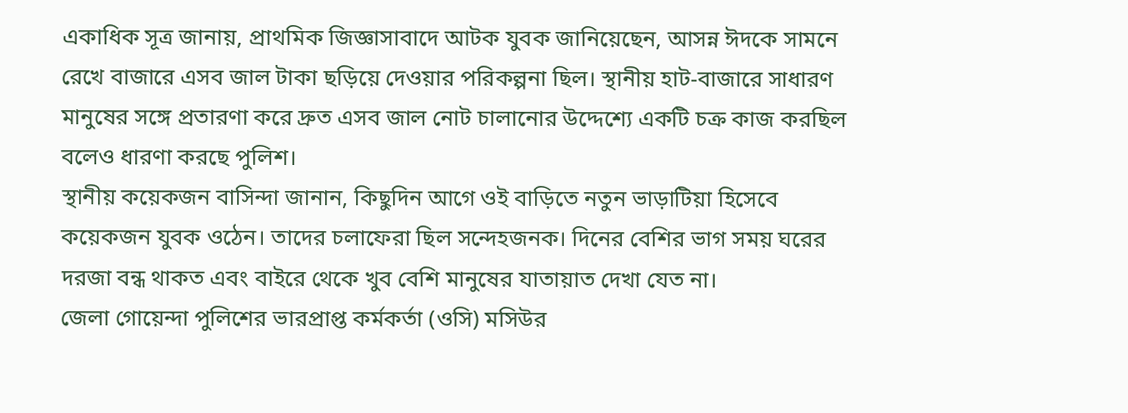একাধিক সূত্র জানায়, প্রাথমিক জিজ্ঞাসাবাদে আটক যুবক জানিয়েছেন, আসন্ন ঈদকে সামনে রেখে বাজারে এসব জাল টাকা ছড়িয়ে দেওয়ার পরিকল্পনা ছিল। স্থানীয় হাট-বাজারে সাধারণ মানুষের সঙ্গে প্রতারণা করে দ্রুত এসব জাল নোট চালানোর উদ্দেশ্যে একটি চক্র কাজ করছিল বলেও ধারণা করছে পুলিশ।
স্থানীয় কয়েকজন বাসিন্দা জানান, কিছুদিন আগে ওই বাড়িতে নতুন ভাড়াটিয়া হিসেবে কয়েকজন যুবক ওঠেন। তাদের চলাফেরা ছিল সন্দেহজনক। দিনের বেশির ভাগ সময় ঘরের দরজা বন্ধ থাকত এবং বাইরে থেকে খুব বেশি মানুষের যাতায়াত দেখা যেত না।
জেলা গোয়েন্দা পুলিশের ভারপ্রাপ্ত কর্মকর্তা (ওসি) মসিউর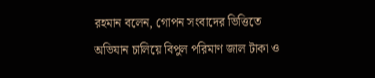রহমান বলেন, গোপন সংবাদের ভিত্তিতে অভিযান চালিয়ে বিপুল পরিমাণ জাল টাকা ও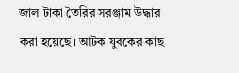জাল টাকা তৈরির সরঞ্জাম উদ্ধার করা হয়েছে। আটক যুবকের কাছ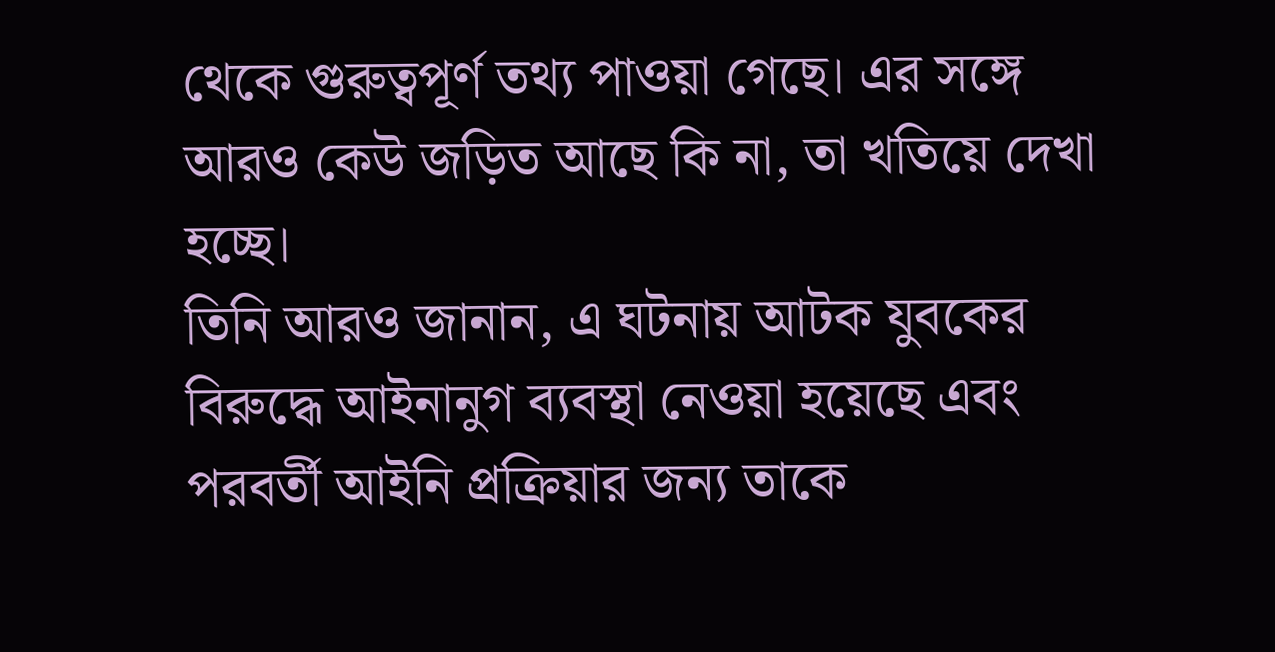থেকে গুরুত্বপূর্ণ তথ্য পাওয়া গেছে। এর সঙ্গে আরও কেউ জড়িত আছে কি না, তা খতিয়ে দেখা হচ্ছে।
তিনি আরও জানান, এ ঘটনায় আটক যুবকের বিরুদ্ধে আইনানুগ ব্যবস্থা নেওয়া হয়েছে এবং পরবর্তী আইনি প্রক্রিয়ার জন্য তাকে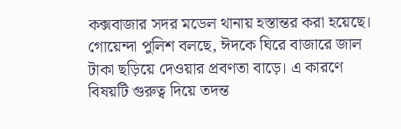কক্সবাজার সদর মডেল থানায় হস্তান্তর করা হয়েছে।
গোয়েন্দা পুলিশ বলছে, ঈদকে ঘিরে বাজারে জাল টাকা ছড়িয়ে দেওয়ার প্রবণতা বাড়ে। এ কারণে বিষয়টি গুরুত্ব দিয়ে তদন্ত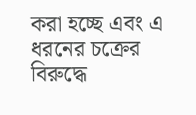করা হচ্ছে এবং এ ধরনের চক্রের বিরুদ্ধে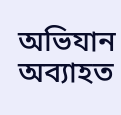অভিযান অব্যাহত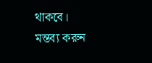থাকবে।
মন্তব্য করুন